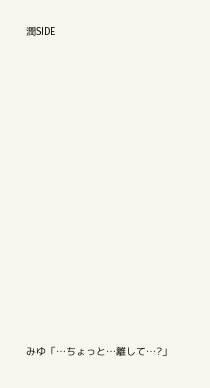潤SIDE















みゆ「…ちょっと…離して…?」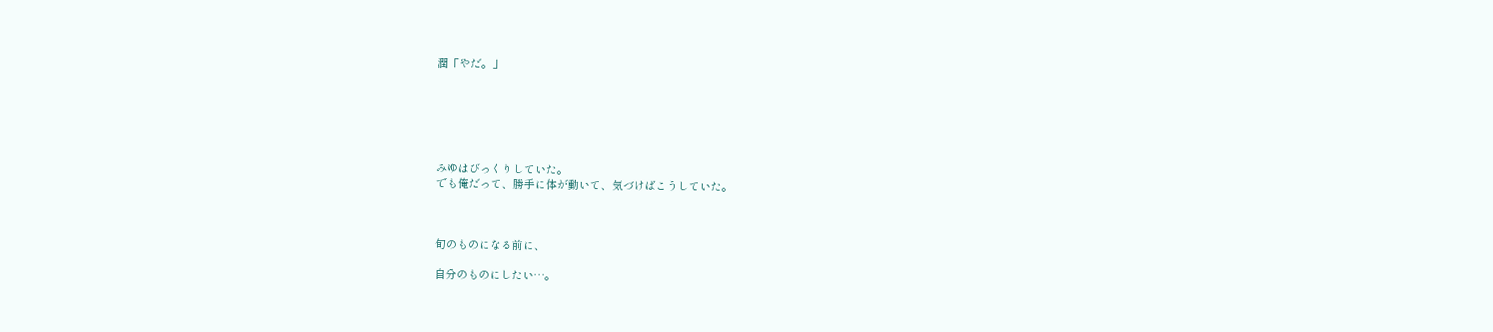潤「やだ。」






みゆはびっくりしていた。
でも俺だって、勝手に体が動いて、気づけばこうしていた。



旬のものになる前に、

自分のものにしたい…。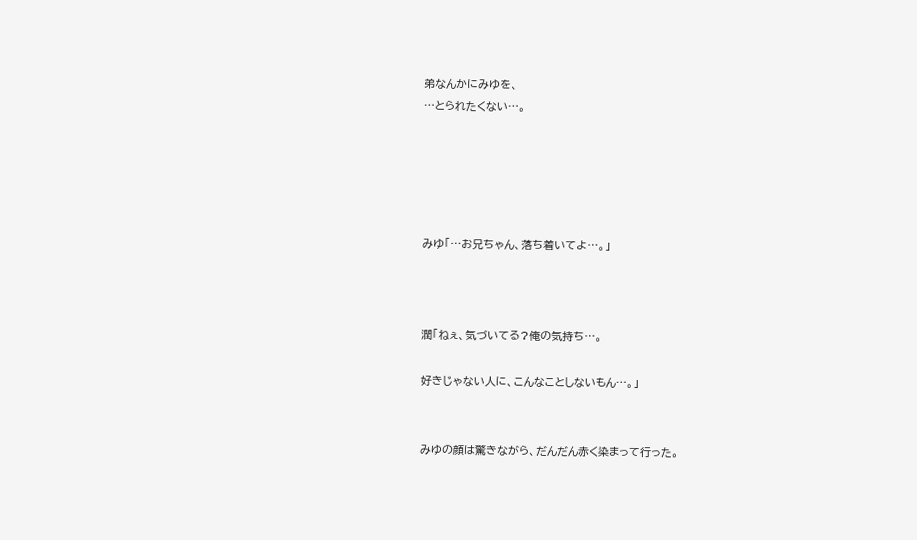弟なんかにみゆを、
…とられたくない…。





みゆ「…お兄ちゃん、落ち着いてよ…。」



潤「ねぇ、気づいてる?俺の気持ち…。

好きじゃない人に、こんなことしないもん…。」


みゆの顔は驚きながら、だんだん赤く染まって行った。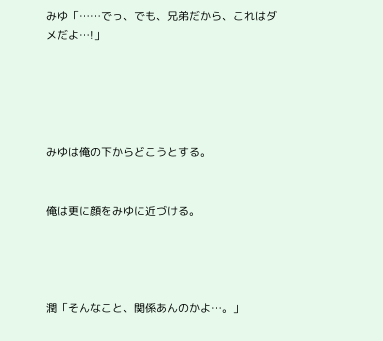みゆ「……でっ、でも、兄弟だから、これはダメだよ…!」





みゆは俺の下からどこうとする。


俺は更に顔をみゆに近づける。




潤「そんなこと、関係あんのかよ…。」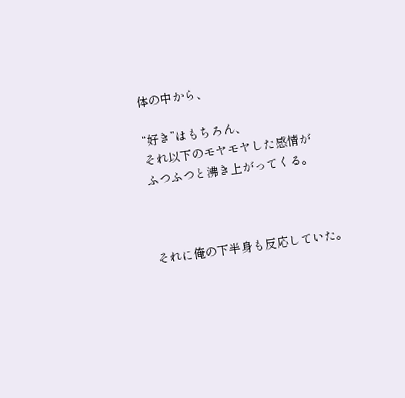体の中から、

“好き”はもちろん、
それ以下のモヤモヤした感情が
ふつふつと沸き上がってくる。



それに俺の下半身も反応していた。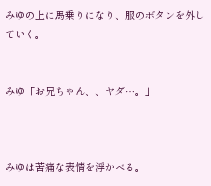みゆの上に馬乗りになり、服のボタンを外していく。


みゆ「お兄ちゃん、、ヤダ…。」



みゆは苦痛な表情を浮かべる。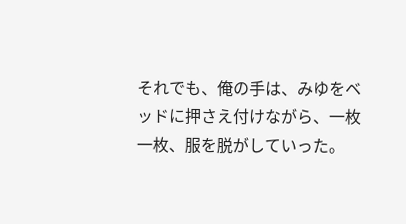それでも、俺の手は、みゆをベッドに押さえ付けながら、一枚一枚、服を脱がしていった。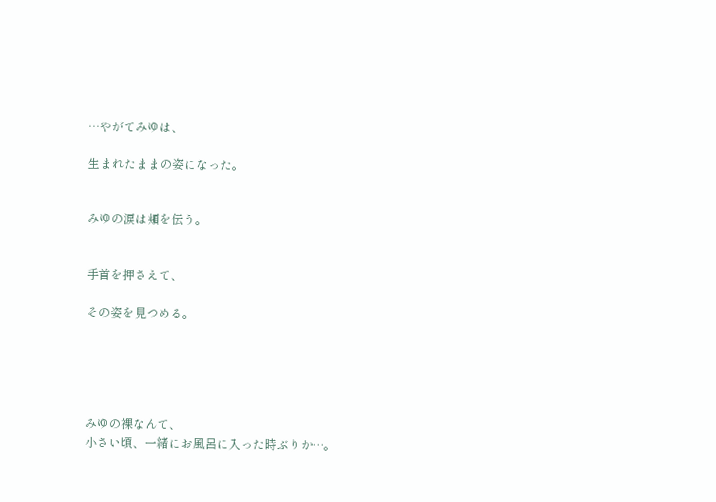…やがてみゆは、

生まれたままの姿になった。


みゆの涙は頬を伝う。


手首を押さえて、

その姿を見つめる。





みゆの裸なんて、
小さい頃、一緒にお風呂に入った時ぶりか…。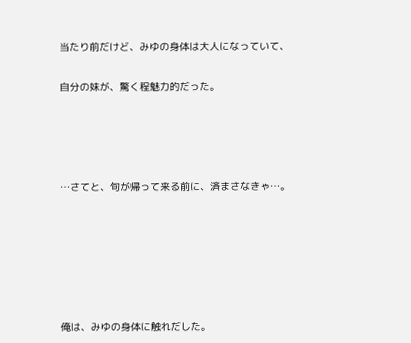当たり前だけど、みゆの身体は大人になっていて、

自分の妹が、驚く程魅力的だった。




…さてと、旬が帰って来る前に、済まさなきゃ…。






俺は、みゆの身体に触れだした。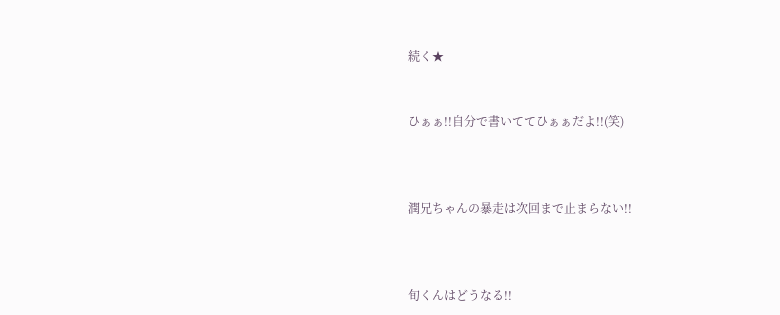続く★


ひぁぁ!!自分で書いててひぁぁだよ!!(笑)



潤兄ちゃんの暴走は次回まで止まらない!!



旬くんはどうなる!!